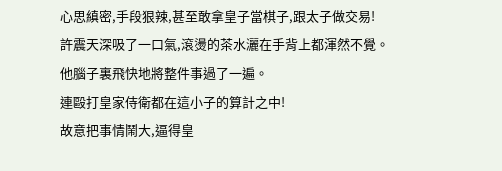心思縝密,手段狠辣,甚至敢拿皇子當棋子,跟太子做交易!
許震天深吸了一口氣,滾燙的茶水灑在手背上都渾然不覺。
他腦子裏飛快地將整件事過了一遍。
連毆打皇家侍衛都在這小子的算計之中!
故意把事情鬧大,逼得皇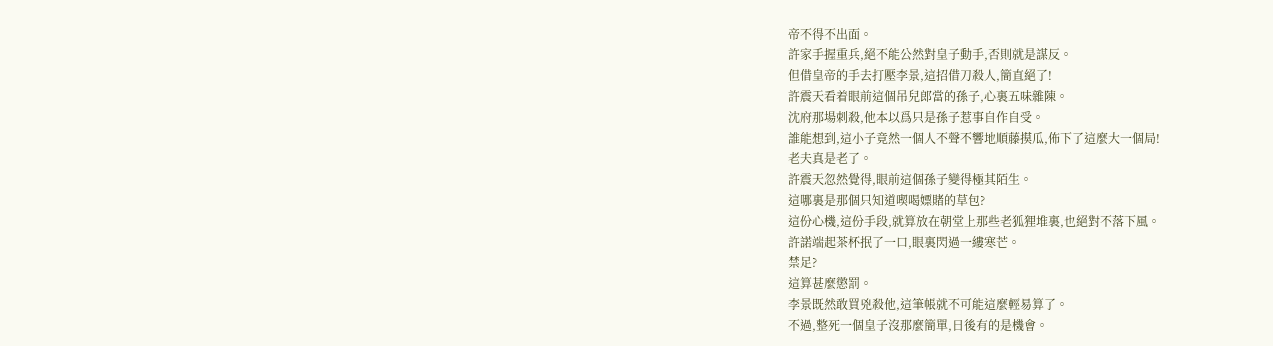帝不得不出面。
許家手握重兵,絕不能公然對皇子動手,否則就是謀反。
但借皇帝的手去打壓李景,這招借刀殺人,簡直絕了!
許震天看着眼前這個吊兒郎當的孫子,心裏五味雜陳。
沈府那場刺殺,他本以爲只是孫子惹事自作自受。
誰能想到,這小子竟然一個人不聲不響地順藤摸瓜,佈下了這麼大一個局!
老夫真是老了。
許震天忽然覺得,眼前這個孫子變得極其陌生。
這哪裏是那個只知道喫喝嫖賭的草包?
這份心機,這份手段,就算放在朝堂上那些老狐狸堆裏,也絕對不落下風。
許諾端起茶杯抿了一口,眼裏閃過一縷寒芒。
禁足?
這算甚麼懲罰。
李景既然敢買兇殺他,這筆帳就不可能這麼輕易算了。
不過,整死一個皇子沒那麼簡單,日後有的是機會。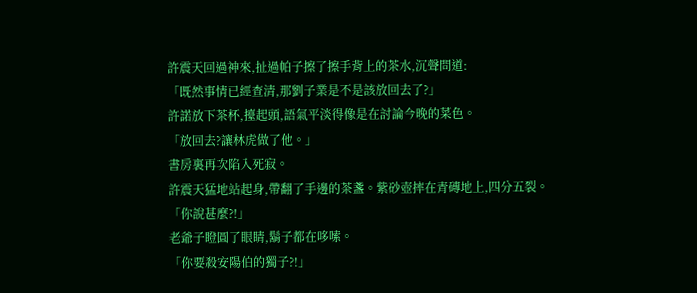許震天回過神來,扯過帕子擦了擦手背上的茶水,沉聲問道:
「既然事情已經查清,那劉子業是不是該放回去了?」
許諾放下茶杯,擡起頭,語氣平淡得像是在討論今晚的菜色。
「放回去?讓林虎做了他。」
書房裏再次陷入死寂。
許震天猛地站起身,帶翻了手邊的茶盞。紫砂壺摔在青磚地上,四分五裂。
「你說甚麼?!」
老爺子瞪圓了眼睛,鬍子都在哆嗦。
「你要殺安陽伯的獨子?!」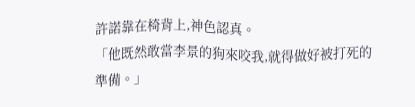許諾靠在椅背上,神色認真。
「他既然敢當李景的狗來咬我,就得做好被打死的準備。」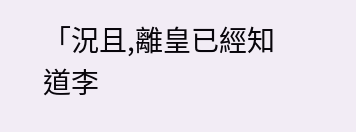「況且,離皇已經知道李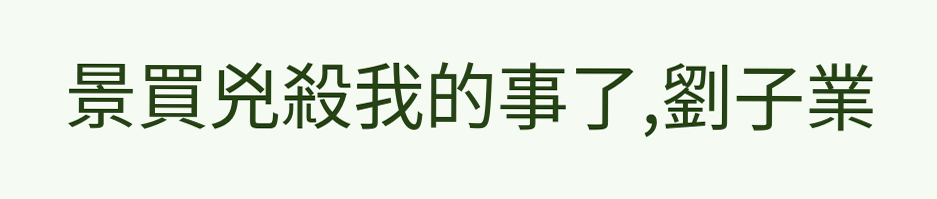景買兇殺我的事了,劉子業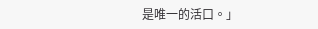是唯一的活口。」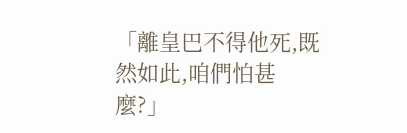「離皇巴不得他死,既然如此,咱們怕甚麼?」